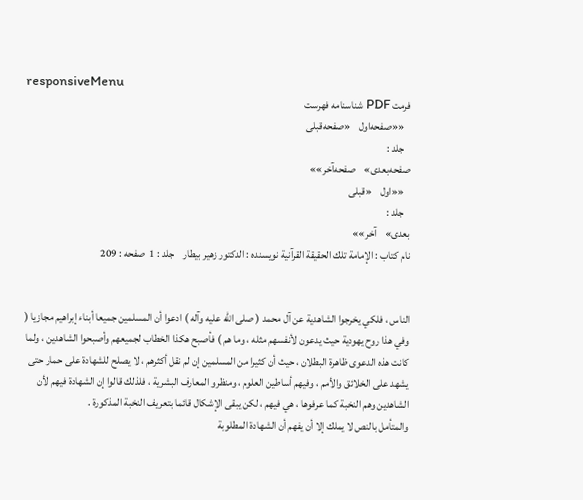responsiveMenu
فرمت PDF شناسنامه فهرست
   ««صفحه‌اول    «صفحه‌قبلی
   جلد :
صفحه‌بعدی»    صفحه‌آخر»»
   ««اول    «قبلی
   جلد :
بعدی»    آخر»»
نام کتاب : الإمامة تلك الحقيقة القرآنية نویسنده : الدكتور زهير بيطار    جلد : 1  صفحه : 209


الناس ، فلكي يخرجوا الشاهدية عن آل محمد ( صلى الله عليه وآله ) ادعوا أن المسلمين جميعا أبناء إبراهيم مجازيا ( وفي هذا روح يهودية حيث يدعون لأنفسهم مثله ، وما هم ) فأصبح هكذا الخطاب لجميعهم وأصبحوا الشاهدين ، ولما كانت هذه الدعوى ظاهرة البطلان ، حيث أن كثيرا من المسلمين إن لم نقل أكثرهم ، لا يصلح للشهادة على حمار حتى يشهد على الخلائق والأمم ، وفيهم أساطين العلوم ، ومنظرو المعارف البشرية ، فلذلك قالوا إن الشهادة فيهم لأن الشاهدين وهم النخبة كما عرفوها ، هي فيهم ، لكن يبقى الإشكال قائما بتعريف النخبة المذكورة .
والمتأمل بالنص لا يملك إلا أن يفهم أن الشهادة المطلوبة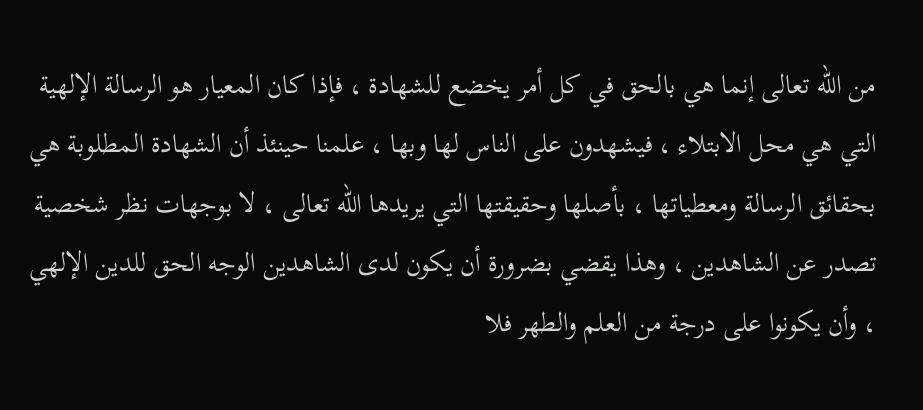من الله تعالى إنما هي بالحق في كل أمر يخضع للشهادة ، فإذا كان المعيار هو الرسالة الإلهية التي هي محل الابتلاء ، فيشهدون على الناس لها وبها ، علمنا حينئذ أن الشهادة المطلوبة هي بحقائق الرسالة ومعطياتها ، بأصلها وحقيقتها التي يريدها الله تعالى ، لا بوجهات نظر شخصية تصدر عن الشاهدين ، وهذا يقضي بضرورة أن يكون لدى الشاهدين الوجه الحق للدين الإلهي ، وأن يكونوا على درجة من العلم والطهر فلا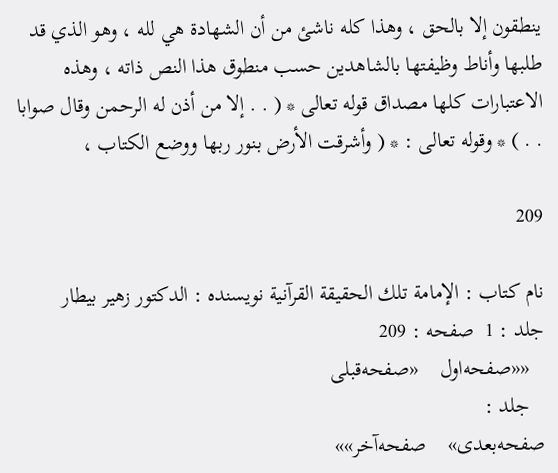ينطقون إلا بالحق ، وهذا كله ناشئ من أن الشهادة هي لله ، وهو الذي قد طلبها وأناط وظيفتها بالشاهدين حسب منطوق هذا النص ذاته ، وهذه الاعتبارات كلها مصداق قوله تعالى * ( . . إلا من أذن له الرحمن وقال صوابا . . ) * وقوله تعالى : * ( وأشرقت الأرض بنور ربها ووضع الكتاب ،

209

نام کتاب : الإمامة تلك الحقيقة القرآنية نویسنده : الدكتور زهير بيطار    جلد : 1  صفحه : 209
   ««صفحه‌اول    «صفحه‌قبلی
   جلد :
صفحه‌بعدی»    صفحه‌آخر»»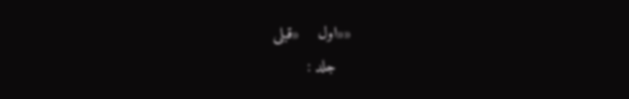««اول    «قبلی
   جلد :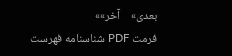بعدی»    آخر»»
فرمت PDF شناسنامه فهرست